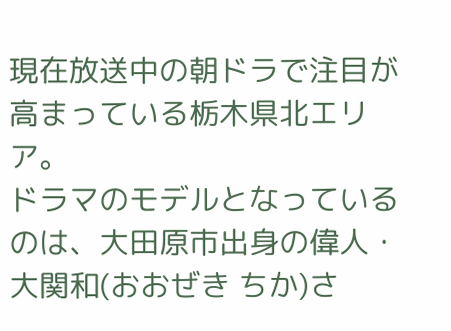現在放送中の朝ドラで注目が高まっている栃木県北エリア。
ドラマのモデルとなっているのは、大田原市出身の偉人・大関和(おおぜき ちか)さ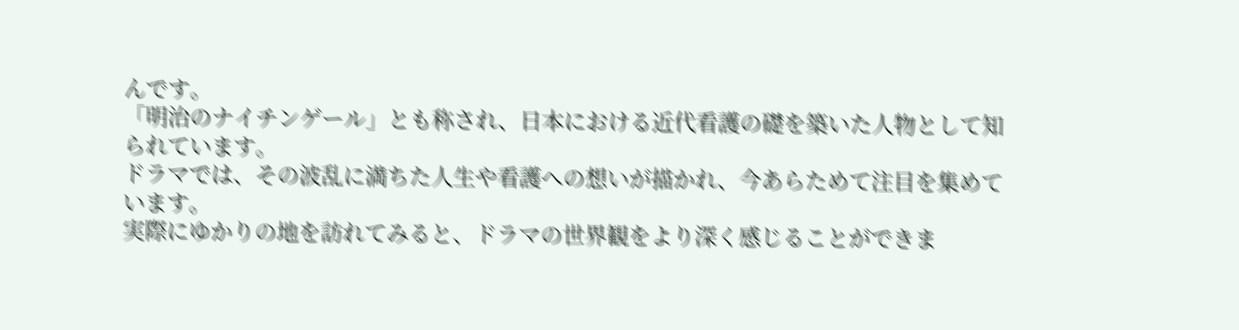んです。
「明治のナイチンゲール」とも称され、日本における近代看護の礎を築いた人物として知られています。
ドラマでは、その波乱に満ちた人生や看護への想いが描かれ、今あらためて注目を集めています。
実際にゆかりの地を訪れてみると、ドラマの世界観をより深く感じることができま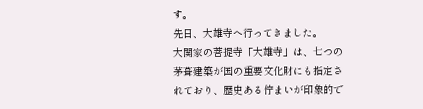す。
先日、大雄寺へ行ってきました。
大関家の菩提寺「大雄寺」は、七つの茅葺建築が国の重要文化財にも指定されており、歴史ある佇まいが印象的で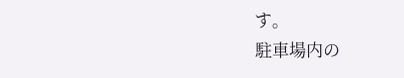す。
駐車場内の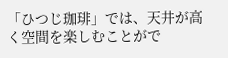「ひつじ珈琲」では、天井が高く空間を楽しむことがで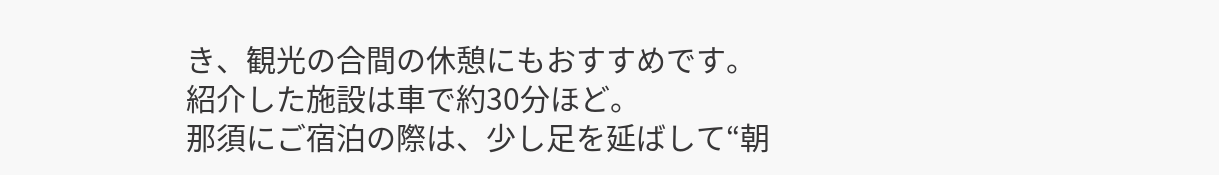き、観光の合間の休憩にもおすすめです。
紹介した施設は車で約30分ほど。
那須にご宿泊の際は、少し足を延ばして“朝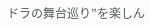ドラの舞台巡り”を楽しん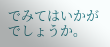でみてはいかがでしょうか。